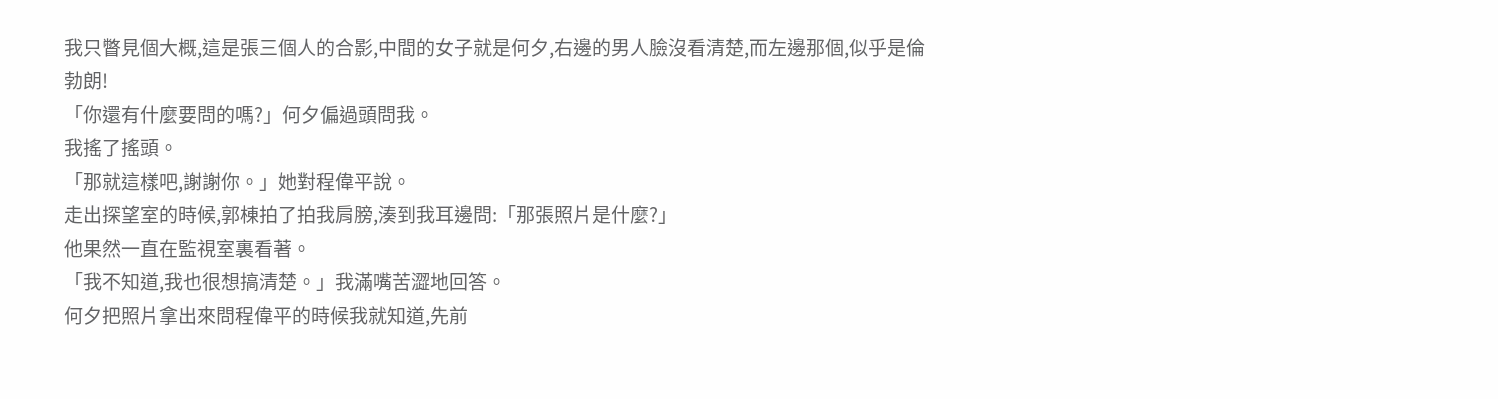我只瞥見個大概,這是張三個人的合影,中間的女子就是何夕,右邊的男人臉沒看清楚,而左邊那個,似乎是倫勃朗!
「你還有什麼要問的嗎?」何夕偏過頭問我。
我搖了搖頭。
「那就這樣吧,謝謝你。」她對程偉平說。
走出探望室的時候,郭棟拍了拍我肩膀,湊到我耳邊問:「那張照片是什麼?」
他果然一直在監視室裏看著。
「我不知道,我也很想搞清楚。」我滿嘴苦澀地回答。
何夕把照片拿出來問程偉平的時候我就知道,先前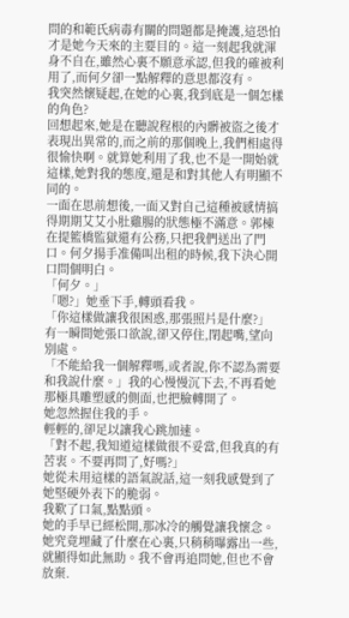問的和範氏病毒有關的問題都是掩護,這恐怕才是她今天來的主要目的。這一刻起我就渾身不自在,雖然心裏不願意承認,但我的確被利用了,而何夕卻一點解釋的意思都沒有。
我突然懷疑起,在她的心裏,我到底是一個怎樣的角色?
回想起來,她是在聽說程根的內髒被盜之後才表現出異常的,而之前的那個晚上,我們相處得很愉快啊。就算她利用了我,也不是一開始就這樣,她對我的態度,還是和對其他人有明顯不同的。
一面在思前想後,一面又對自己這種被感情搞得期期艾艾小肚雞腸的狀態極不滿意。郭棟在提籃橋監獄還有公務,只把我們送出了門口。何夕揚手准備叫出租的時候,我下決心開口問個明白。
「何夕。」
「嗯?」她垂下手,轉頭看我。
「你這樣做讓我很困惑,那張照片是什麼?」
有一瞬間她張口欲說,卻又停住,閉起嘴,望向別處。
「不能給我一個解釋嗎,或者說,你不認為需要和我說什麼。」我的心慢慢沉下去,不再看她那極具雕塑感的側面,也把臉轉開了。
她忽然握住我的手。
輕輕的,卻足以讓我心跳加速。
「對不起,我知道這樣做很不妥當,但我真的有苦衷。不要再問了,好嗎?」
她從未用這樣的語氣說話,這一刻我感覺到了她堅硬外表下的脆弱。
我歎了口氣,點點頭。
她的手早已經松開,那冰冷的觸覺讓我懷念。
她究竟埋藏了什麼在心裏,只稍稍曝露出一些,就顯得如此無助。我不會再追問她,但也不會放棄.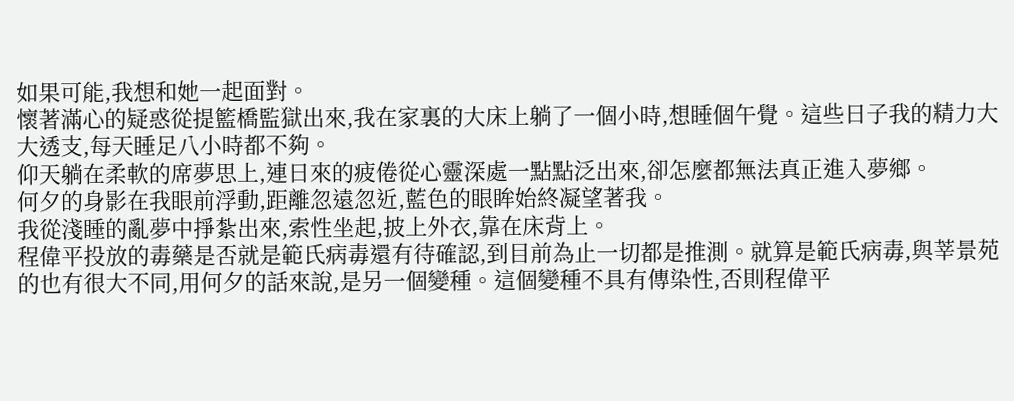如果可能,我想和她一起面對。
懷著滿心的疑惑從提籃橋監獄出來,我在家裏的大床上躺了一個小時,想睡個午覺。這些日子我的精力大大透支,每天睡足八小時都不夠。
仰天躺在柔軟的席夢思上,連日來的疲倦從心靈深處一點點泛出來,卻怎麼都無法真正進入夢鄉。
何夕的身影在我眼前浮動,距離忽遠忽近,藍色的眼眸始終凝望著我。
我從淺睡的亂夢中掙紮出來,索性坐起,披上外衣,靠在床背上。
程偉平投放的毒藥是否就是範氏病毒還有待確認,到目前為止一切都是推測。就算是範氏病毒,與莘景苑的也有很大不同,用何夕的話來說,是另一個變種。這個變種不具有傳染性,否則程偉平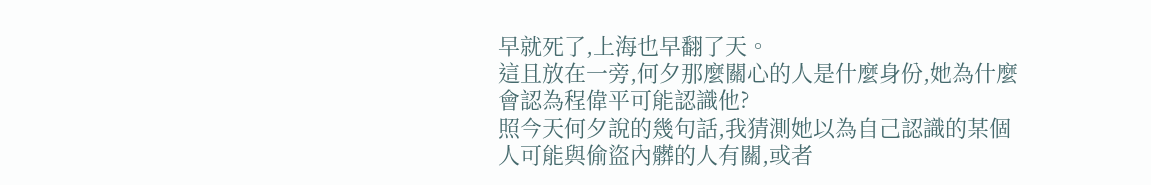早就死了,上海也早翻了天。
這且放在一旁,何夕那麼關心的人是什麼身份,她為什麼會認為程偉平可能認識他?
照今天何夕說的幾句話,我猜測她以為自己認識的某個人可能與偷盜內髒的人有關,或者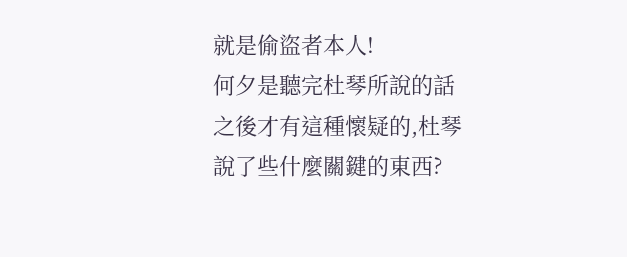就是偷盜者本人!
何夕是聽完杜琴所說的話之後才有這種懷疑的,杜琴說了些什麼關鍵的東西?